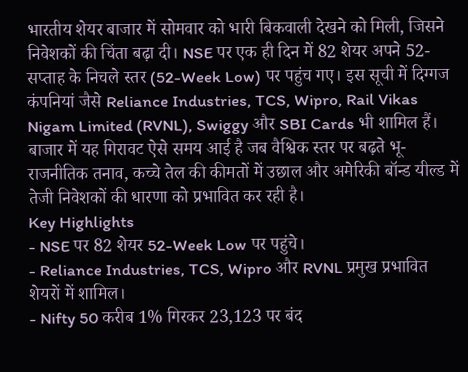भारतीय शेयर बाजार में सोमवार को भारी बिकवाली देखने को मिली, जिसने निवेशकों की चिंता बढ़ा दी। NSE पर एक ही दिन में 82 शेयर अपने 52-सप्ताह के निचले स्तर (52-Week Low) पर पहुंच गए। इस सूची में दिग्गज कंपनियां जैसे Reliance Industries, TCS, Wipro, Rail Vikas Nigam Limited (RVNL), Swiggy और SBI Cards भी शामिल हैं। बाजार में यह गिरावट ऐसे समय आई है जब वैश्विक स्तर पर बढ़ते भू-राजनीतिक तनाव, कच्चे तेल की कीमतों में उछाल और अमेरिकी बॉन्ड यील्ड में तेजी निवेशकों की धारणा को प्रभावित कर रही है।
Key Highlights
- NSE पर 82 शेयर 52-Week Low पर पहुंचे।
- Reliance Industries, TCS, Wipro और RVNL प्रमुख प्रभावित शेयरों में शामिल।
- Nifty 50 करीब 1% गिरकर 23,123 पर बंद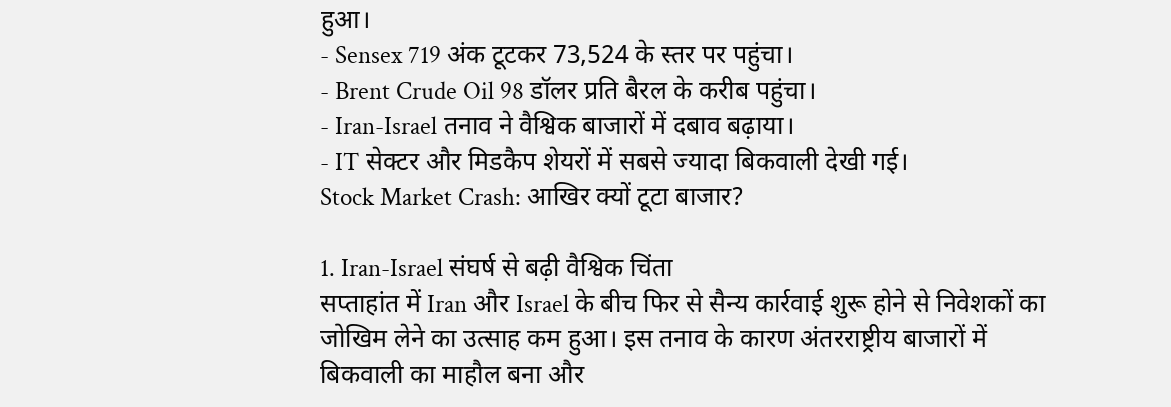हुआ।
- Sensex 719 अंक टूटकर 73,524 के स्तर पर पहुंचा।
- Brent Crude Oil 98 डॉलर प्रति बैरल के करीब पहुंचा।
- Iran-Israel तनाव ने वैश्विक बाजारों में दबाव बढ़ाया।
- IT सेक्टर और मिडकैप शेयरों में सबसे ज्यादा बिकवाली देखी गई।
Stock Market Crash: आखिर क्यों टूटा बाजार?

1. Iran-Israel संघर्ष से बढ़ी वैश्विक चिंता
सप्ताहांत में Iran और Israel के बीच फिर से सैन्य कार्रवाई शुरू होने से निवेशकों का जोखिम लेने का उत्साह कम हुआ। इस तनाव के कारण अंतरराष्ट्रीय बाजारों में बिकवाली का माहौल बना और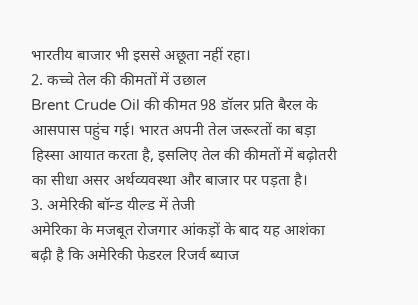भारतीय बाजार भी इससे अछूता नहीं रहा।
2. कच्चे तेल की कीमतों में उछाल
Brent Crude Oil की कीमत 98 डॉलर प्रति बैरल के आसपास पहुंच गई। भारत अपनी तेल जरूरतों का बड़ा हिस्सा आयात करता है, इसलिए तेल की कीमतों में बढ़ोतरी का सीधा असर अर्थव्यवस्था और बाजार पर पड़ता है।
3. अमेरिकी बॉन्ड यील्ड में तेजी
अमेरिका के मजबूत रोजगार आंकड़ों के बाद यह आशंका बढ़ी है कि अमेरिकी फेडरल रिजर्व ब्याज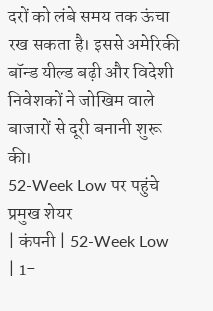दरों को लंबे समय तक ऊंचा रख सकता है। इससे अमेरिकी बॉन्ड यील्ड बढ़ी और विदेशी निवेशकों ने जोखिम वाले बाजारों से दूरी बनानी शुरू की।
52-Week Low पर पहुंचे प्रमुख शेयर
| कंपनी | 52-Week Low | 1-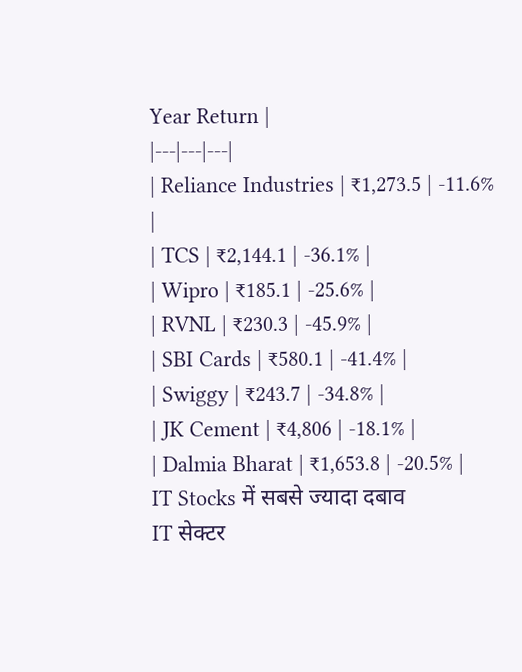Year Return |
|---|---|---|
| Reliance Industries | ₹1,273.5 | -11.6% |
| TCS | ₹2,144.1 | -36.1% |
| Wipro | ₹185.1 | -25.6% |
| RVNL | ₹230.3 | -45.9% |
| SBI Cards | ₹580.1 | -41.4% |
| Swiggy | ₹243.7 | -34.8% |
| JK Cement | ₹4,806 | -18.1% |
| Dalmia Bharat | ₹1,653.8 | -20.5% |
IT Stocks में सबसे ज्यादा दबाव
IT सेक्टर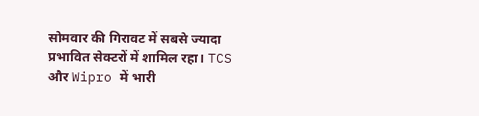सोमवार की गिरावट में सबसे ज्यादा प्रभावित सेक्टरों में शामिल रहा। TCS और Wipro में भारी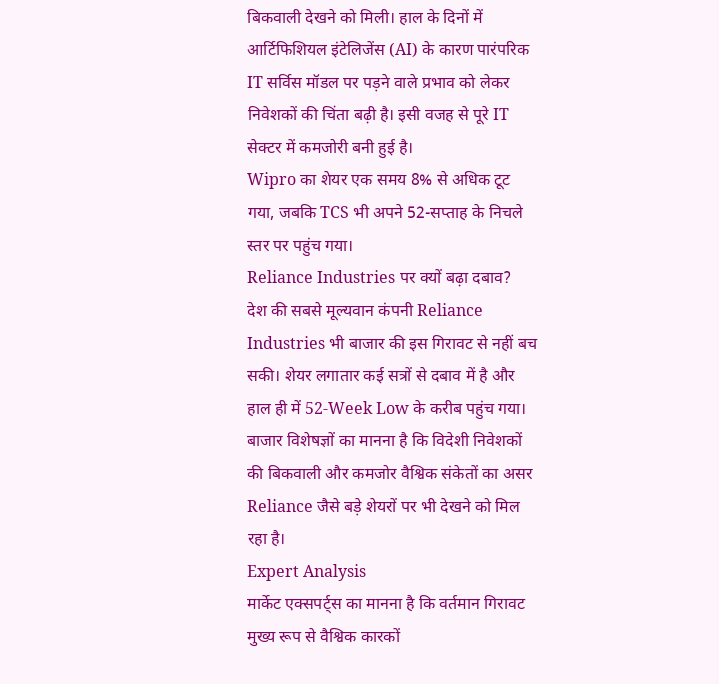बिकवाली देखने को मिली। हाल के दिनों में आर्टिफिशियल इंटेलिजेंस (AI) के कारण पारंपरिक IT सर्विस मॉडल पर पड़ने वाले प्रभाव को लेकर निवेशकों की चिंता बढ़ी है। इसी वजह से पूरे IT सेक्टर में कमजोरी बनी हुई है।
Wipro का शेयर एक समय 8% से अधिक टूट गया, जबकि TCS भी अपने 52-सप्ताह के निचले स्तर पर पहुंच गया।
Reliance Industries पर क्यों बढ़ा दबाव?
देश की सबसे मूल्यवान कंपनी Reliance Industries भी बाजार की इस गिरावट से नहीं बच सकी। शेयर लगातार कई सत्रों से दबाव में है और हाल ही में 52-Week Low के करीब पहुंच गया। बाजार विशेषज्ञों का मानना है कि विदेशी निवेशकों की बिकवाली और कमजोर वैश्विक संकेतों का असर Reliance जैसे बड़े शेयरों पर भी देखने को मिल रहा है।
Expert Analysis
मार्केट एक्सपर्ट्स का मानना है कि वर्तमान गिरावट मुख्य रूप से वैश्विक कारकों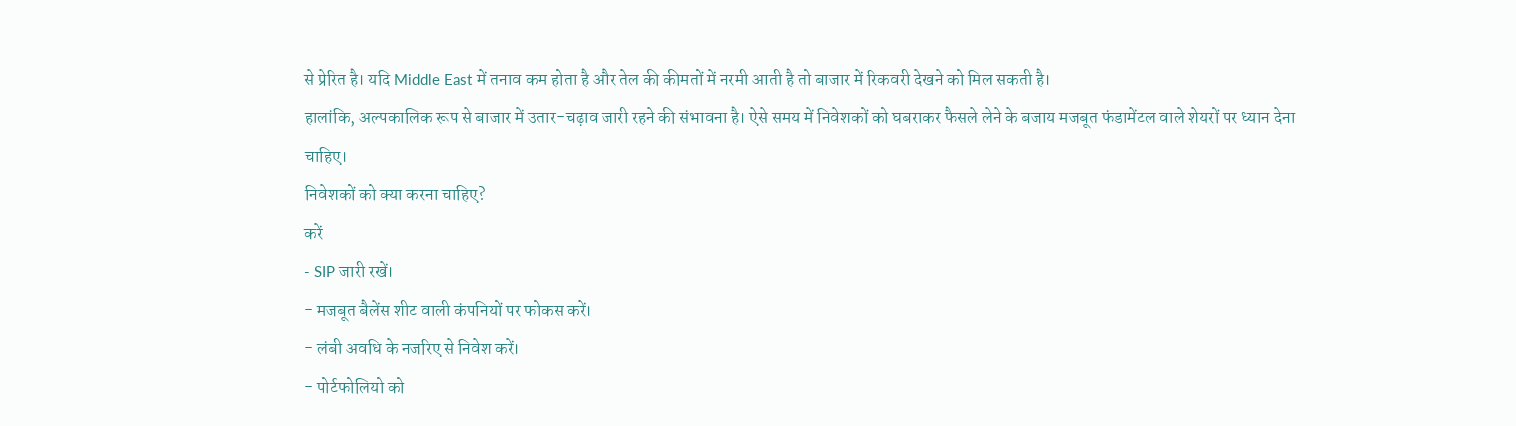से प्रेरित है। यदि Middle East में तनाव कम होता है और तेल की कीमतों में नरमी आती है तो बाजार में रिकवरी देखने को मिल सकती है।
हालांकि, अल्पकालिक रूप से बाजार में उतार-चढ़ाव जारी रहने की संभावना है। ऐसे समय में निवेशकों को घबराकर फैसले लेने के बजाय मजबूत फंडामेंटल वाले शेयरों पर ध्यान देना चाहिए।
निवेशकों को क्या करना चाहिए?
करें
- SIP जारी रखें।
- मजबूत बैलेंस शीट वाली कंपनियों पर फोकस करें।
- लंबी अवधि के नजरिए से निवेश करें।
- पोर्टफोलियो को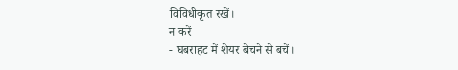विविधीकृत रखें।
न करें
- घबराहट में शेयर बेचने से बचें।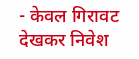- केवल गिरावट देखकर निवेश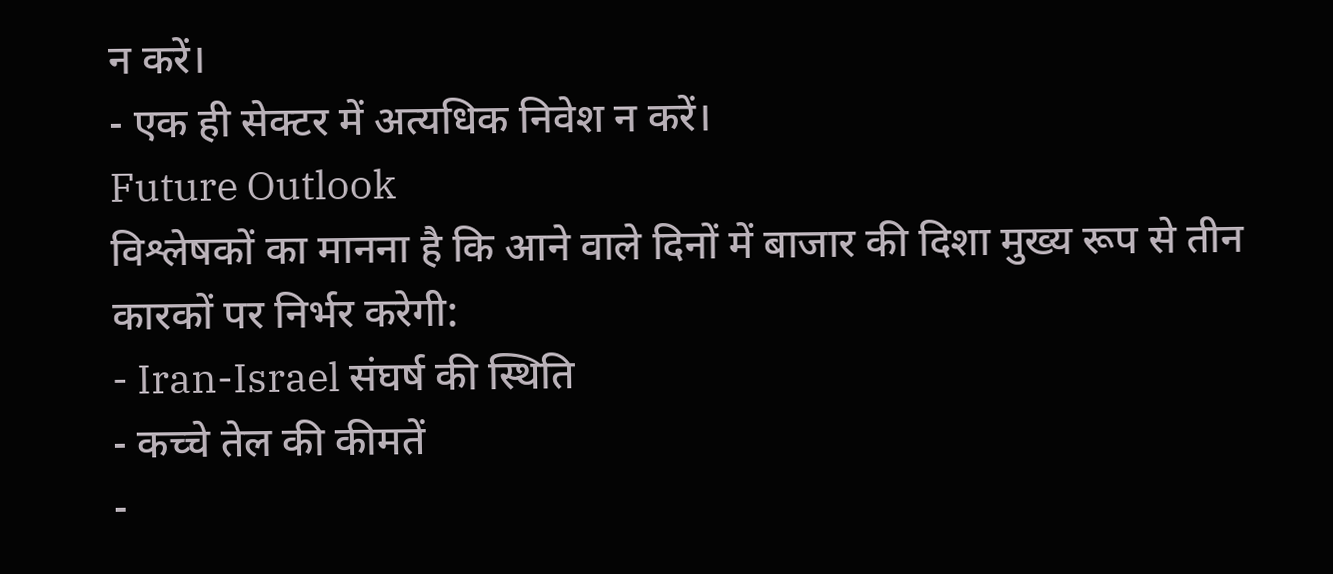न करें।
- एक ही सेक्टर में अत्यधिक निवेश न करें।
Future Outlook
विश्लेषकों का मानना है कि आने वाले दिनों में बाजार की दिशा मुख्य रूप से तीन कारकों पर निर्भर करेगी:
- Iran-Israel संघर्ष की स्थिति
- कच्चे तेल की कीमतें
-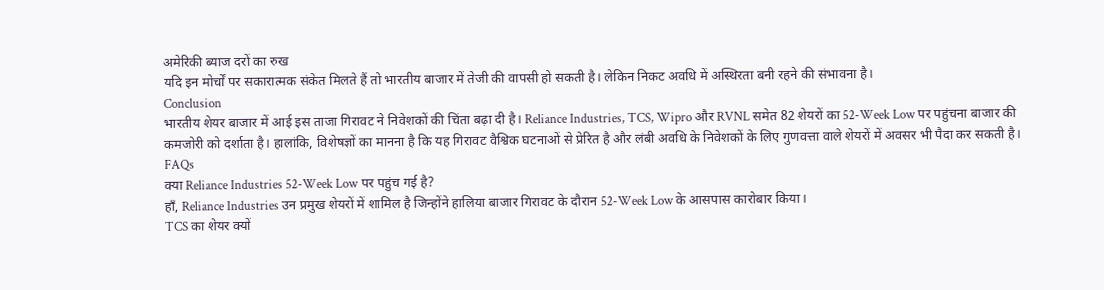अमेरिकी ब्याज दरों का रुख
यदि इन मोर्चों पर सकारात्मक संकेत मिलते हैं तो भारतीय बाजार में तेजी की वापसी हो सकती है। लेकिन निकट अवधि में अस्थिरता बनी रहने की संभावना है।
Conclusion
भारतीय शेयर बाजार में आई इस ताजा गिरावट ने निवेशकों की चिंता बढ़ा दी है। Reliance Industries, TCS, Wipro और RVNL समेत 82 शेयरों का 52-Week Low पर पहुंचना बाजार की कमजोरी को दर्शाता है। हालांकि, विशेषज्ञों का मानना है कि यह गिरावट वैश्विक घटनाओं से प्रेरित है और लंबी अवधि के निवेशकों के लिए गुणवत्ता वाले शेयरों में अवसर भी पैदा कर सकती है।
FAQs
क्या Reliance Industries 52-Week Low पर पहुंच गई है?
हाँ, Reliance Industries उन प्रमुख शेयरों में शामिल है जिन्होंने हालिया बाजार गिरावट के दौरान 52-Week Low के आसपास कारोबार किया।
TCS का शेयर क्यों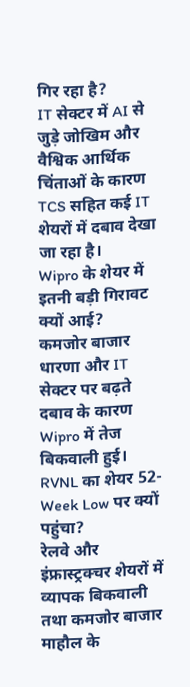गिर रहा है?
IT सेक्टर में AI से जुड़े जोखिम और वैश्विक आर्थिक चिंताओं के कारण TCS सहित कई IT शेयरों में दबाव देखा जा रहा है।
Wipro के शेयर में इतनी बड़ी गिरावट क्यों आई?
कमजोर बाजार धारणा और IT सेक्टर पर बढ़ते दबाव के कारण Wipro में तेज बिकवाली हुई।
RVNL का शेयर 52-Week Low पर क्यों पहुंचा?
रेलवे और इंफ्रास्ट्रक्चर शेयरों में व्यापक बिकवाली तथा कमजोर बाजार माहौल के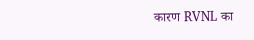कारण RVNL का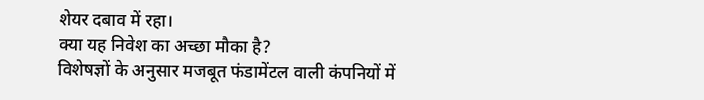शेयर दबाव में रहा।
क्या यह निवेश का अच्छा मौका है?
विशेषज्ञों के अनुसार मजबूत फंडामेंटल वाली कंपनियों में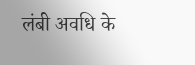लंबी अवधि के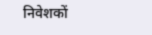निवेशकों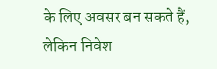के लिए अवसर बन सकते हैं, लेकिन निवेश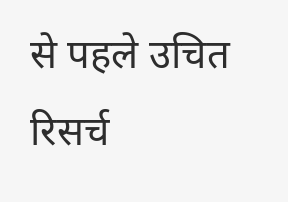से पहले उचित रिसर्च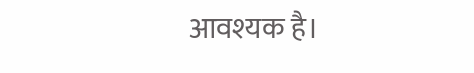आवश्यक है।